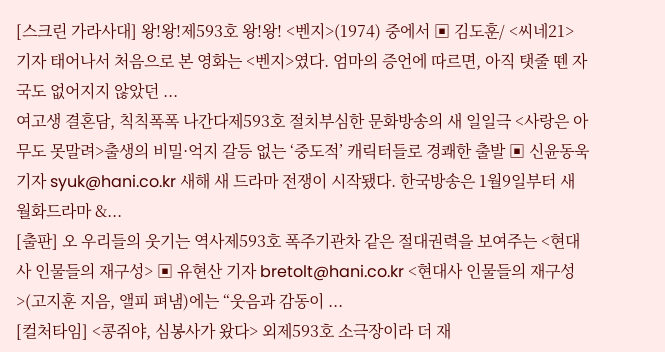[스크린 가라사대] 왕!왕!제593호 왕!왕! <벤지>(1974) 중에서 ▣ 김도훈/ <씨네21> 기자 태어나서 처음으로 본 영화는 <벤지>였다. 엄마의 증언에 따르면, 아직 탯줄 뗀 자국도 없어지지 않았던 ...
여고생 결혼담, 칙칙폭폭 나간다제593호 절치부심한 문화방송의 새 일일극 <사랑은 아무도 못말려>출생의 비밀·억지 갈등 없는 ‘중도적’ 캐릭터들로 경쾌한 출발 ▣ 신윤동욱 기자 syuk@hani.co.kr 새해 새 드라마 전쟁이 시작됐다. 한국방송은 1월9일부터 새 월화드라마 &...
[출판] 오 우리들의 웃기는 역사제593호 폭주기관차 같은 절대권력을 보여주는 <현대사 인물들의 재구성> ▣ 유현산 기자 bretolt@hani.co.kr <현대사 인물들의 재구성>(고지훈 지음, 앨피 펴냄)에는 “웃음과 감동이 ...
[컬처타임] <콩쥐야, 심봉사가 왔다> 외제593호 소극장이라 더 재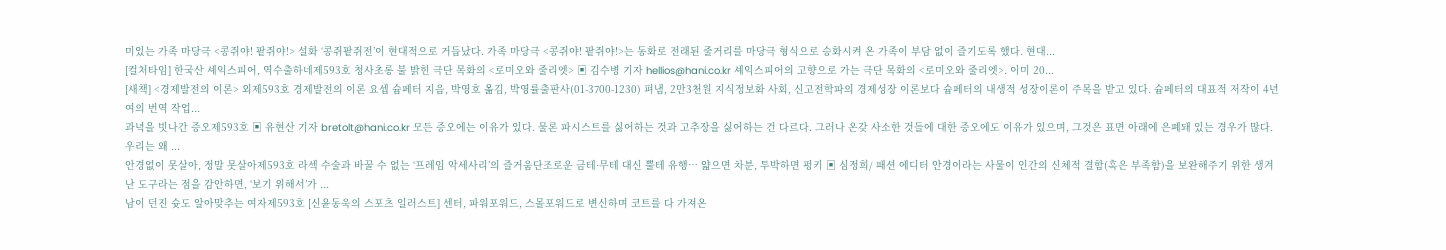미있는 가족 마당극 <콩쥐야! 팥쥐야!> 설화 ‘콩쥐팥쥐전’이 현대적으로 거듭났다. 가족 마당극 <콩쥐야! 팥쥐야!>는 동화로 전래된 줄거리를 마당극 형식으로 승화시켜 온 가족이 부담 없이 즐기도록 했다. 현대...
[컬처타임] 한국산 셰익스피어, 역수출하네제593호 청사초롱 불 밝힌 극단 목화의 <로미오와 줄리엣> ▣ 김수병 기자 hellios@hani.co.kr 셰익스피어의 고향으로 가는 극단 목화의 <로미오와 줄리엣>. 이미 20...
[새책] <경제발전의 이론> 외제593호 경제발전의 이론 요셉 슘페터 지음, 박영호 옮김, 박영률출판사(01-3700-1230) 펴냄, 2만3천원 지식정보화 사회, 신고전학파의 경제성장 이론보다 슘페터의 내생적 성장이론이 주목을 받고 있다. 슘페터의 대표적 저작이 4년여의 번역 작업...
과녁을 빗나간 증오제593호 ▣ 유현산 기자 bretolt@hani.co.kr 모든 증오에는 이유가 있다. 물론 파시스트를 싫어하는 것과 고추장을 싫어하는 건 다르다. 그러나 온갖 사소한 것들에 대한 증오에도 이유가 있으며, 그것은 표면 아래에 은폐돼 있는 경우가 많다. 우리는 왜 ...
안경없이 못살아, 정말 못살아제593호 라섹 수술과 바꿀 수 없는 ‘프레임 악세사리’의 즐거움단조로운 금테·무테 대신 뿔테 유행… 얇으면 차분, 투박하면 펑키 ▣ 심정희/ 패션 에디터 안경이라는 사물이 인간의 신체적 결함(혹은 부족함)을 보완해주기 위한 생겨난 도구라는 점을 감안하면, ‘보기 위해서’가 ...
남이 던진 슛도 알아맞추는 여자제593호 [신윤동욱의 스포츠 일러스트] 센터, 파워포워드, 스몰포워드로 변신하며 코트를 다 가져온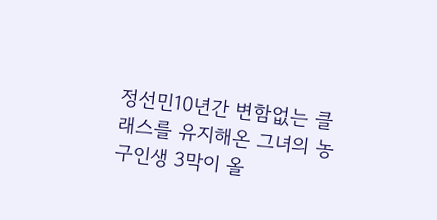정선민10년간 변함없는 클래스를 유지해온 그녀의 농구인생 3막이 올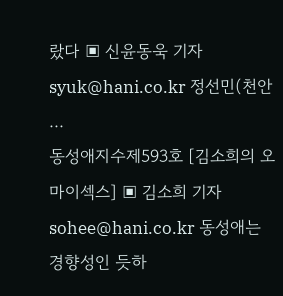랐다 ▣ 신윤동욱 기자 syuk@hani.co.kr 정선민(천안 ...
동성애지수제593호 [김소희의 오마이섹스] ▣ 김소희 기자 sohee@hani.co.kr 동성애는 경향성인 듯하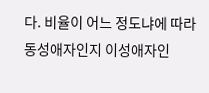다. 비율이 어느 정도냐에 따라 동성애자인지 이성애자인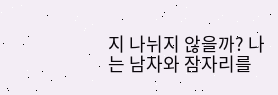지 나뉘지 않을까? 나는 남자와 잠자리를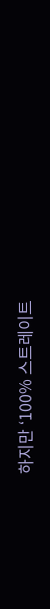하지만 ‘100% 스트레이트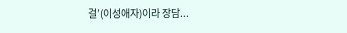걸’(이성애자)이라 장담...